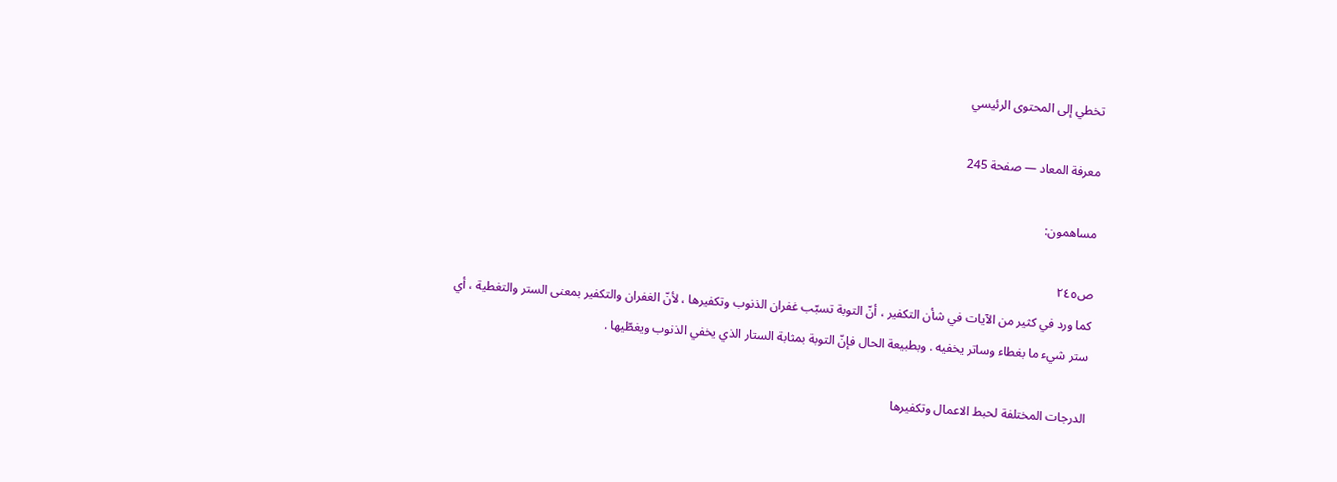تخطي إلى المحتوى الرئيسي

معرفة المعاد — صفحة 245

مساهمون:

ص٢٤٥
كما ورد في كثير من الآيات في شأن التكفير ، أنّ التوبة تسبّب غفران الذنوب وتكفيرها ، لأنّ الغفران والتكفير بمعنى الستر والتغطية ، أي ستر شيء ما بغطاء وساتر يخفيه . وبطبيعة الحال فإنّ التوبة بمثابة الستار الذي يخفي الذنوب ويغطّيها .

الدرجات المختلفة لحبط الاعمال وتكفيرها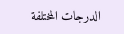الدرجات المختلفة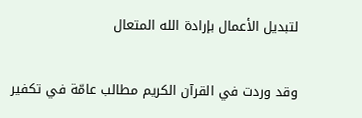لتبديل الأعمال بإرادة الله المتعال

وقد وردت في القرآن الكريم مطالب عامّة في تكفير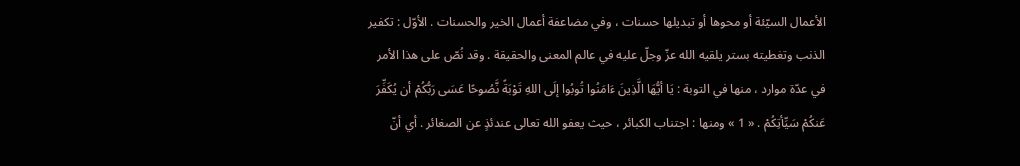الأعمال السيّئة أو محوها أو تبديلها حسنات ، وفي مضاعفة أعمال الخير والحسنات . الأوّل : تكفير الذنب وتغطيته بستر يلقيه الله عزّ وجلّ عليه في عالم المعنى والحقيقة . وقد نُصّ على هذا الأمر في عدّة موارد ، منها في التوبة : يَا أيُّهَا الَّذِينَ ءَامَنُوا تُوبُوا إلَى اللهِ تَوْبَةً نَّصُوحًا عَسَى رَبُّكُمْ أن يُكَفِّرَ عَنكُمْ سَيِّأتِكُمْ . « 1 » ومنها : اجتناب الكبائر ، حيث يعفو الله تعالى عندئذٍ عن الصغائر . أي أنّ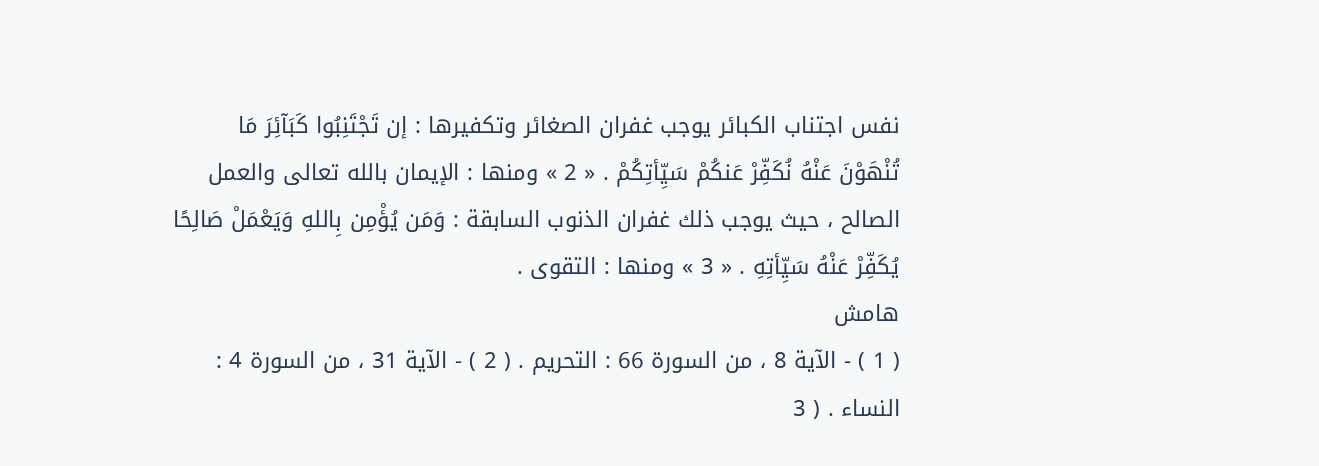نفس اجتناب الكبائر يوجب غفران الصغائر وتكفيرها : إن تَجْتَنِبُوا كَبَآئِرَ مَا تُنْهَوْنَ عَنْهُ نُكَفِّرْ عَنكُمْ سَيِّأتِكُمْ . « 2 » ومنها : الإيمان بالله تعالى والعمل الصالح ، حيث يوجب ذلك غفران الذنوب السابقة : وَمَن يُؤْمِن بِاللهِ وَيَعْمَلْ صَالِحًا يُكَفِّرْ عَنْهُ سَيِّأتِهِ . « 3 » ومنها : التقوى .
هامش
( 1 ) - الآية 8 ، من السورة 66 : التحريم . ( 2 ) - الآية 31 ، من السورة 4 : النساء . ( 3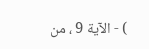) - الآية 9 ، من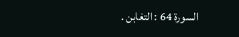السورة 64 : التغابن .